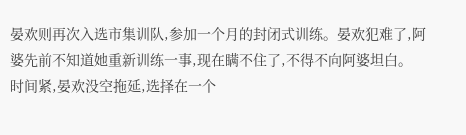晏欢则再次入选市集训队,参加一个月的封闭式训练。晏欢犯难了,阿婆先前不知道她重新训练一事,现在瞒不住了,不得不向阿婆坦白。
时间紧,晏欢没空拖延,选择在一个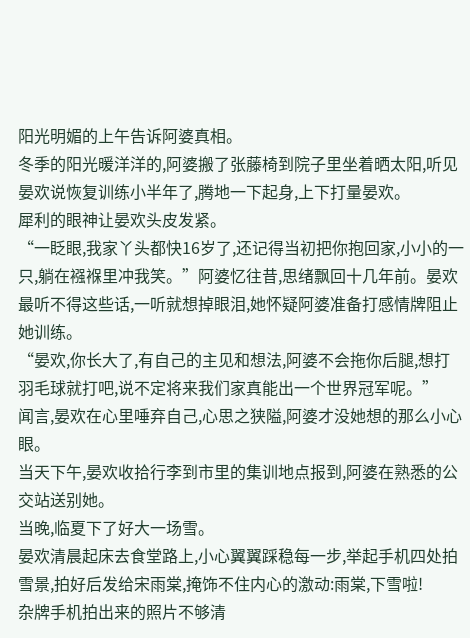阳光明媚的上午告诉阿婆真相。
冬季的阳光暖洋洋的,阿婆搬了张藤椅到院子里坐着晒太阳,听见晏欢说恢复训练小半年了,腾地一下起身,上下打量晏欢。
犀利的眼神让晏欢头皮发紧。
“一眨眼,我家丫头都快16岁了,还记得当初把你抱回家,小小的一只,躺在襁褓里冲我笑。”阿婆忆往昔,思绪飘回十几年前。晏欢最听不得这些话,一听就想掉眼泪,她怀疑阿婆准备打感情牌阻止她训练。
“晏欢,你长大了,有自己的主见和想法,阿婆不会拖你后腿,想打羽毛球就打吧,说不定将来我们家真能出一个世界冠军呢。”
闻言,晏欢在心里唾弃自己,心思之狭隘,阿婆才没她想的那么小心眼。
当天下午,晏欢收拾行李到市里的集训地点报到,阿婆在熟悉的公交站送别她。
当晚,临夏下了好大一场雪。
晏欢清晨起床去食堂路上,小心翼翼踩稳每一步,举起手机四处拍雪景,拍好后发给宋雨棠,掩饰不住内心的激动:雨棠,下雪啦!
杂牌手机拍出来的照片不够清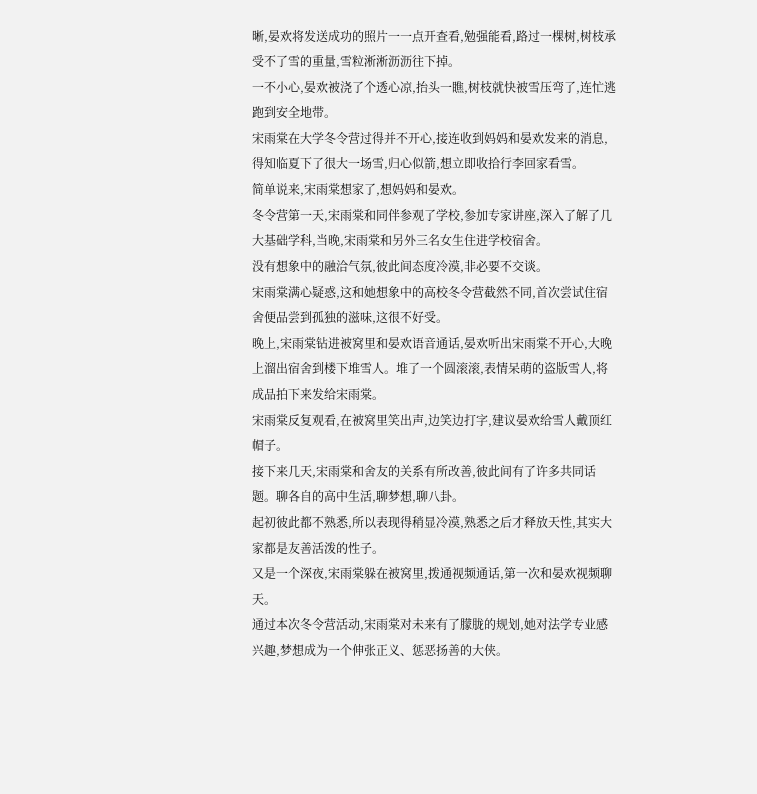晰,晏欢将发送成功的照片一一点开查看,勉强能看,路过一棵树,树枝承受不了雪的重量,雪粒淅淅沥沥往下掉。
一不小心,晏欢被浇了个透心凉,抬头一瞧,树枝就快被雪压弯了,连忙逃跑到安全地带。
宋雨棠在大学冬令营过得并不开心,接连收到妈妈和晏欢发来的消息,得知临夏下了很大一场雪,归心似箭,想立即收拾行李回家看雪。
简单说来,宋雨棠想家了,想妈妈和晏欢。
冬令营第一天,宋雨棠和同伴参观了学校,参加专家讲座,深入了解了几大基础学科,当晚,宋雨棠和另外三名女生住进学校宿舍。
没有想象中的融洽气氛,彼此间态度冷漠,非必要不交谈。
宋雨棠满心疑惑,这和她想象中的高校冬令营截然不同,首次尝试住宿舍便品尝到孤独的滋味,这很不好受。
晚上,宋雨棠钻进被窝里和晏欢语音通话,晏欢听出宋雨棠不开心,大晚上溜出宿舍到楼下堆雪人。堆了一个圆滚滚,表情呆萌的盗版雪人,将成品拍下来发给宋雨棠。
宋雨棠反复观看,在被窝里笑出声,边笑边打字,建议晏欢给雪人戴顶红帽子。
接下来几天,宋雨棠和舍友的关系有所改善,彼此间有了许多共同话题。聊各自的高中生活,聊梦想,聊八卦。
起初彼此都不熟悉,所以表现得稍显冷漠,熟悉之后才释放天性,其实大家都是友善活泼的性子。
又是一个深夜,宋雨棠躲在被窝里,拨通视频通话,第一次和晏欢视频聊天。
通过本次冬令营活动,宋雨棠对未来有了朦胧的规划,她对法学专业感兴趣,梦想成为一个伸张正义、惩恶扬善的大侠。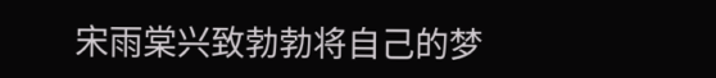宋雨棠兴致勃勃将自己的梦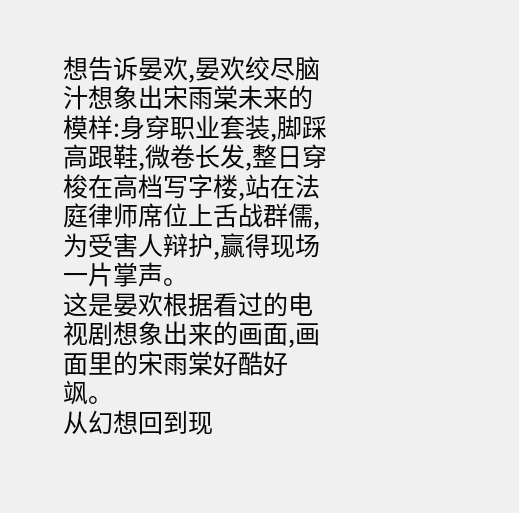想告诉晏欢,晏欢绞尽脑汁想象出宋雨棠未来的模样:身穿职业套装,脚踩高跟鞋,微卷长发,整日穿梭在高档写字楼,站在法庭律师席位上舌战群儒,为受害人辩护,赢得现场一片掌声。
这是晏欢根据看过的电视剧想象出来的画面,画面里的宋雨棠好酷好飒。
从幻想回到现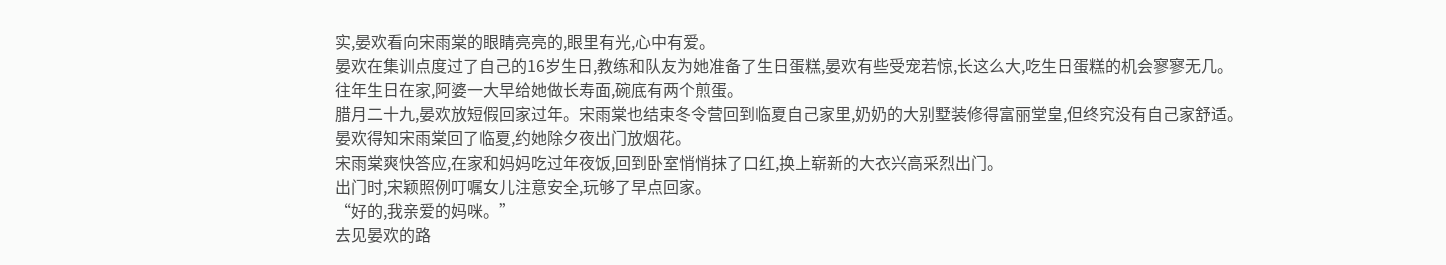实,晏欢看向宋雨棠的眼睛亮亮的,眼里有光,心中有爱。
晏欢在集训点度过了自己的16岁生日,教练和队友为她准备了生日蛋糕,晏欢有些受宠若惊,长这么大,吃生日蛋糕的机会寥寥无几。
往年生日在家,阿婆一大早给她做长寿面,碗底有两个煎蛋。
腊月二十九,晏欢放短假回家过年。宋雨棠也结束冬令营回到临夏自己家里,奶奶的大别墅装修得富丽堂皇,但终究没有自己家舒适。
晏欢得知宋雨棠回了临夏,约她除夕夜出门放烟花。
宋雨棠爽快答应,在家和妈妈吃过年夜饭,回到卧室悄悄抹了口红,换上崭新的大衣兴高采烈出门。
出门时,宋颖照例叮嘱女儿注意安全,玩够了早点回家。
“好的,我亲爱的妈咪。”
去见晏欢的路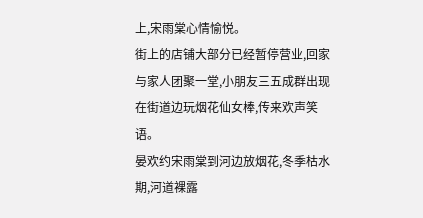上,宋雨棠心情愉悦。
街上的店铺大部分已经暂停营业,回家与家人团聚一堂,小朋友三五成群出现在街道边玩烟花仙女棒,传来欢声笑语。
晏欢约宋雨棠到河边放烟花,冬季枯水期,河道裸露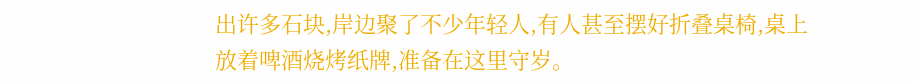出许多石块,岸边聚了不少年轻人,有人甚至摆好折叠桌椅,桌上放着啤酒烧烤纸牌,准备在这里守岁。